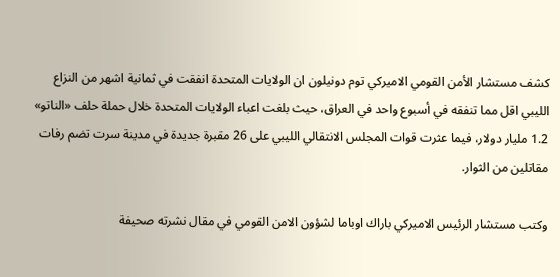كشف مستشار الأمن القومي الاميركي توم دونيلون ان الولايات المتحدة انفقت في ثمانية اشهر من النزاع الليبي اقل مما تنفقه في أسبوع واحد في العراق، حيث بلغت اعباء الولايات المتحدة خلال حملة حلف «الناتو» 1.2 مليار دولار، فيما عثرت قوات المجلس الانتقالي الليبي على 26 مقبرة جديدة في مدينة سرت تضم رفات مقاتلين من الثوار.

وكتب مستشار الرئيس الاميركي باراك اوباما لشؤون الامن القومي في مقال نشرته صحيفة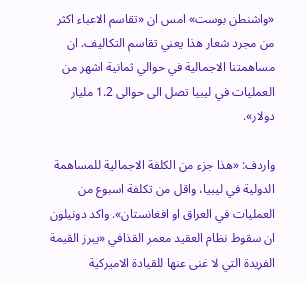«واشنطن بوست» امس ان «تقاسم الاعباء اكثر من مجرد شعار هذا يعني تقاسم التكاليف. ان مساهمتنا الاجمالية في حوالي ثمانية اشهر من العمليات في ليبيا تصل الى حوالى 1.2 مليار دولار».

واردف: «هذا جزء من الكلفة الاجمالية للمساهمة الدولية في ليبيا، واقل من تكلفة اسبوع من العمليات في العراق او افغانستان». واكد دونيلون ان سقوط نظام العقيد معمر القذافي «يبرز القيمة الفريدة التي لا غنى عنها للقيادة الاميركية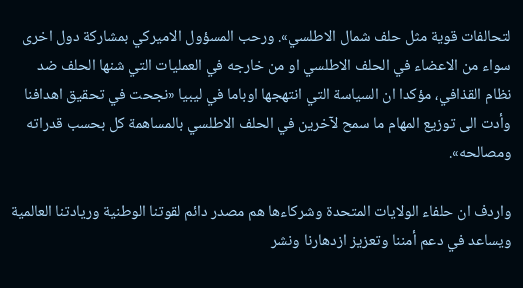لتحالفات قوية مثل حلف شمال الاطلسي». ورحب المسؤول الاميركي بمشاركة دول اخرى سواء من الاعضاء في الحلف الاطلسي او من خارجه في العمليات التي شنها الحلف ضد نظام القذافي، مؤكدا ان السياسة التي انتهجها اوباما في ليبيا «نجحت في تحقيق اهدافنا وأدت الى توزيع المهام ما سمح لآخرين في الحلف الاطلسي بالمساهمة كل بحسب قدراته ومصالحه».

واردف ان حلفاء الولايات المتحدة وشركاءها هم مصدر دائم لقوتنا الوطنية وريادتنا العالمية ويساعد في دعم أمننا وتعزيز ازدهارنا ونشر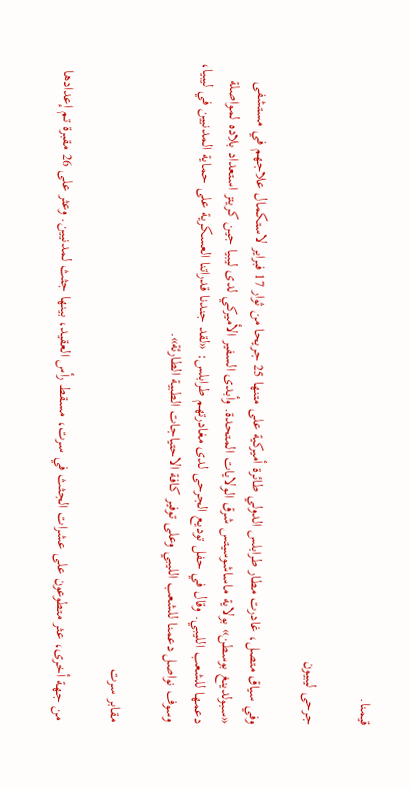قيمنا.

جرحى ليبيون

وفي سياق متصل، غادرت مطار طرابلس الدولي طائرة أميركية على متنها 25 جريحا من ثوار 17 فبراير لاستكمال علاجهم في مستشفى «سبولدينغ بوسطن» بولاية ماساشوسيتس شرق الولايات المتحدة. وأبدى السفير الأميركي لدى ليبيا جين كريتز استعداد بلاده لمواصلة دعمها للشعب الليبي. وقال في حفل توديع الجرحى لدى مغادرتهم طرابلس: «لقد جندنا قدراتنا العسكرية على حماية المدنيين في ليبيا، وسوف نواصل دعمنا للشعب الليبي وعلى توفير كافة الاحتياجات الطبية الطارئة».

مقابر سرت

من جهة أخرى، عثر متطوعون على عشرات الجثث في سرت، مسقط رأس العقيد، بينها جثث لمدنيين. وعثر على 26 مقبرة تم إعدادها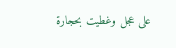على عجل وغطيت بحجارة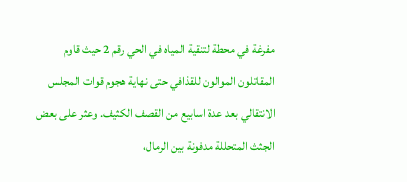مفرغة في محطة لتنقية المياه في الحي رقم 2 حيث قاوم المقاتلون الموالون للقذافي حتى نهاية هجوم قوات المجلس الانتقالي بعد عدة اسابيع من القصف الكثيف. وعثر على بعض الجثث المتحللة مدفونة بين الرمال،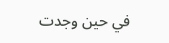في حين وجدت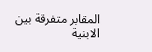المقابر متفرقة بين الابنية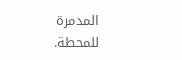المدمرة للمحطة.